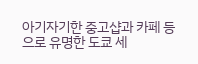아기자기한 중고샵과 카페 등으로 유명한 도쿄 세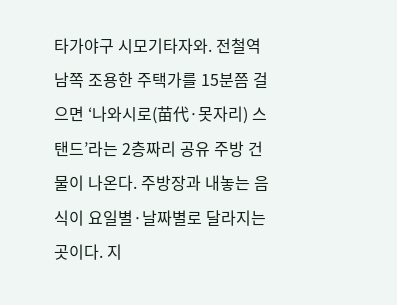타가야구 시모기타자와. 전철역 남쪽 조용한 주택가를 15분쯤 걸으면 ‘나와시로(苗代·못자리) 스탠드’라는 2층짜리 공유 주방 건물이 나온다. 주방장과 내놓는 음식이 요일별·날짜별로 달라지는 곳이다. 지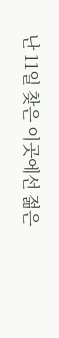난 11일 찾은 이곳에선 젊은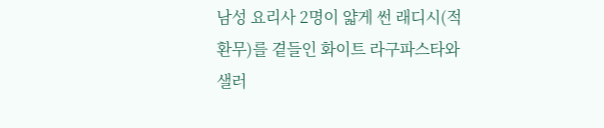남성 요리사 2명이 얇게 썬 래디시(적환무)를 곁들인 화이트 라구파스타와 샐러